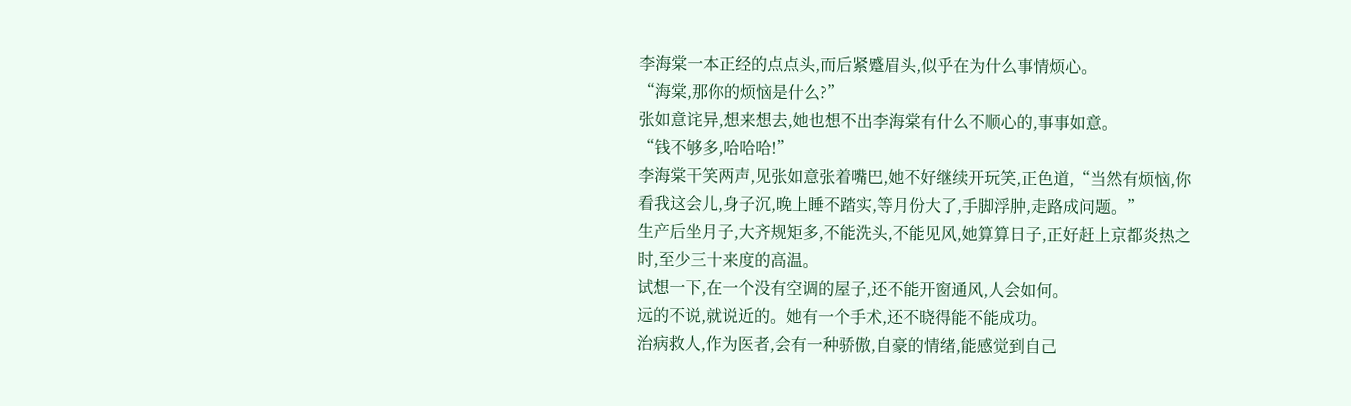李海棠一本正经的点点头,而后紧蹙眉头,似乎在为什么事情烦心。
“海棠,那你的烦恼是什么?”
张如意诧异,想来想去,她也想不出李海棠有什么不顺心的,事事如意。
“钱不够多,哈哈哈!”
李海棠干笑两声,见张如意张着嘴巴,她不好继续开玩笑,正色道,“当然有烦恼,你看我这会儿,身子沉,晚上睡不踏实,等月份大了,手脚浮肿,走路成问题。”
生产后坐月子,大齐规矩多,不能洗头,不能见风,她算算日子,正好赶上京都炎热之时,至少三十来度的高温。
试想一下,在一个没有空调的屋子,还不能开窗通风,人会如何。
远的不说,就说近的。她有一个手术,还不晓得能不能成功。
治病救人,作为医者,会有一种骄傲,自豪的情绪,能感觉到自己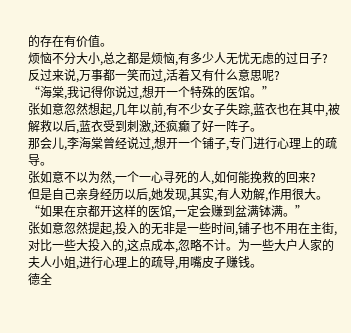的存在有价值。
烦恼不分大小,总之都是烦恼,有多少人无忧无虑的过日子?
反过来说,万事都一笑而过,活着又有什么意思呢?
“海棠,我记得你说过,想开一个特殊的医馆。”
张如意忽然想起,几年以前,有不少女子失踪,蓝衣也在其中,被解救以后,蓝衣受到刺激,还疯癫了好一阵子。
那会儿,李海棠曾经说过,想开一个铺子,专门进行心理上的疏导。
张如意不以为然,一个一心寻死的人,如何能挽救的回来?
但是自己亲身经历以后,她发现,其实,有人劝解,作用很大。
“如果在京都开这样的医馆,一定会赚到盆满钵满。”
张如意忽然提起,投入的无非是一些时间,铺子也不用在主街,对比一些大投入的,这点成本,忽略不计。为一些大户人家的夫人小姐,进行心理上的疏导,用嘴皮子赚钱。
德全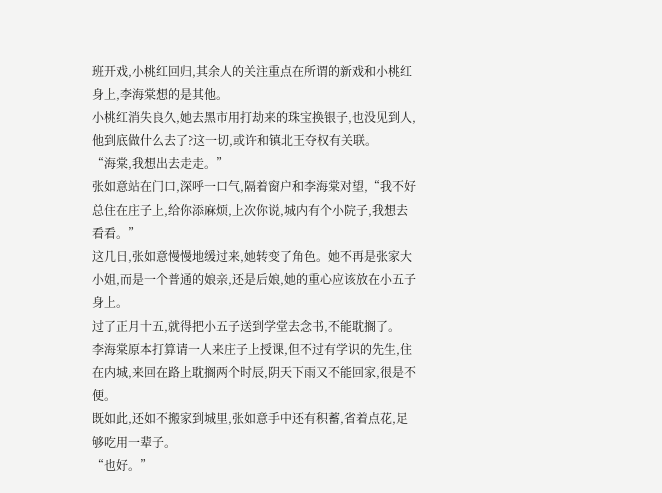班开戏,小桃红回归,其余人的关注重点在所谓的新戏和小桃红身上,李海棠想的是其他。
小桃红消失良久,她去黑市用打劫来的珠宝换银子,也没见到人,他到底做什么去了?这一切,或许和镇北王夺权有关联。
“海棠,我想出去走走。”
张如意站在门口,深呼一口气,隔着窗户和李海棠对望,“我不好总住在庄子上,给你添麻烦,上次你说,城内有个小院子,我想去看看。”
这几日,张如意慢慢地缓过来,她转变了角色。她不再是张家大小姐,而是一个普通的娘亲,还是后娘,她的重心应该放在小五子身上。
过了正月十五,就得把小五子送到学堂去念书,不能耽搁了。
李海棠原本打算请一人来庄子上授课,但不过有学识的先生,住在内城,来回在路上耽搁两个时辰,阴天下雨又不能回家,很是不便。
既如此,还如不搬家到城里,张如意手中还有积蓄,省着点花,足够吃用一辈子。
“也好。”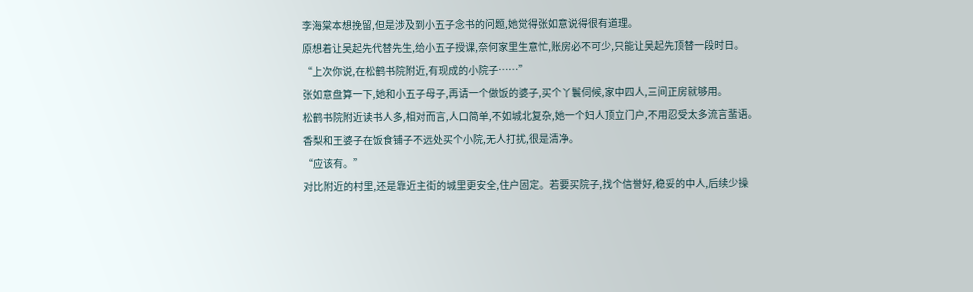李海棠本想挽留,但是涉及到小五子念书的问题,她觉得张如意说得很有道理。
原想着让吴起先代替先生,给小五子授课,奈何家里生意忙,账房必不可少,只能让吴起先顶替一段时日。
“上次你说,在松鹤书院附近,有现成的小院子……”
张如意盘算一下,她和小五子母子,再请一个做饭的婆子,买个丫鬟伺候,家中四人,三间正房就够用。
松鹤书院附近读书人多,相对而言,人口简单,不如城北复杂,她一个妇人顶立门户,不用忍受太多流言蜚语。
香梨和王婆子在饭食铺子不远处买个小院,无人打扰,很是清净。
“应该有。”
对比附近的村里,还是靠近主街的城里更安全,住户固定。若要买院子,找个信誉好,稳妥的中人,后续少操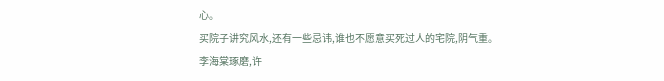心。
买院子讲究风水,还有一些忌讳,谁也不愿意买死过人的宅院,阴气重。
李海棠琢磨,许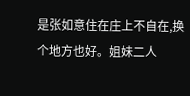是张如意住在庄上不自在,换个地方也好。姐妹二人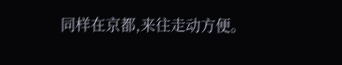同样在京都,来往走动方便。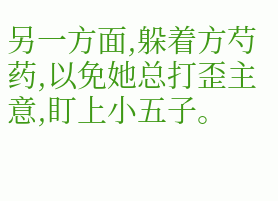另一方面,躲着方芍药,以免她总打歪主意,盯上小五子。